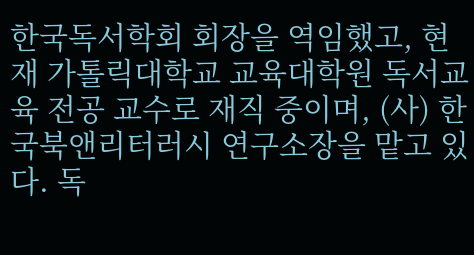한국독서학회 회장을 역임했고, 현재 가톨릭대학교 교육대학원 독서교육 전공 교수로 재직 중이며, (사) 한국북앤리터러시 연구소장을 맡고 있다. 독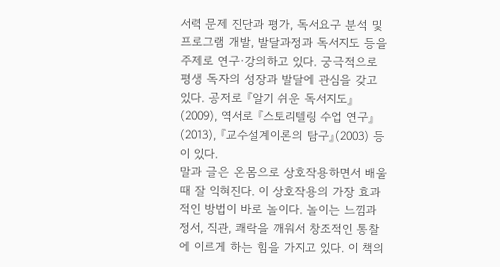서력 문제 진단과 평가, 독서요구 분석 및 프로그램 개발, 발달과정과 독서지도 등을 주제로 연구·강의하고 있다. 궁극적으로 평생 독자의 성장과 발달에 관심을 갖고 있다. 공저로 『알기 쉬운 독서지도』(2009), 역서로 『스토리텔링 수업 연구』(2013), 『교수설계이론의 탐구』(2003) 등이 있다.
말과 글은 온몸으로 상호작용하면서 배울 때 잘 익혀진다. 이 상호작용의 가장 효과적인 방법이 바로 놀이다. 놀이는 느낌과 정서, 직관, 쾌락을 깨워서 창조적인 통찰에 이르게 하는 힘을 가지고 있다. 이 책의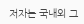저자는 국내외 그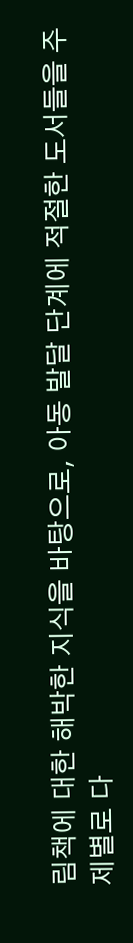림책에 대한 해박한 지식을 바탕으로, 아동 발달 단계에 적절한 도서들을 주제별로 다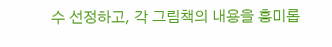수 선정하고, 각 그림책의 내용을 흥미롭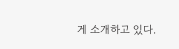게 소개하고 있다.